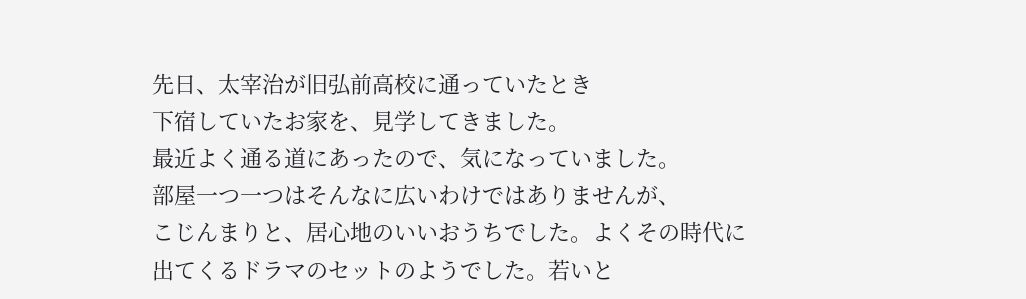先日、太宰治が旧弘前高校に通っていたとき
下宿していたお家を、見学してきました。
最近よく通る道にあったので、気になっていました。
部屋一つ一つはそんなに広いわけではありませんが、
こじんまりと、居心地のいいおうちでした。よくその時代に
出てくるドラマのセットのようでした。若いと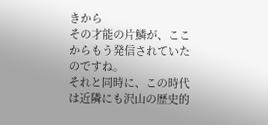きから
その才能の片鱗が、ここからもう発信されていたのですね。
それと同時に、この時代は近隣にも沢山の歴史的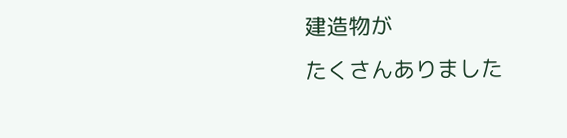建造物が
たくさんありました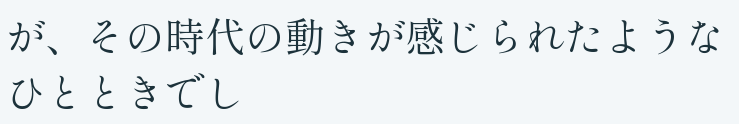が、その時代の動きが感じられたような
ひとときでし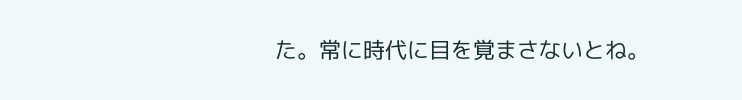た。常に時代に目を覚まさないとね。